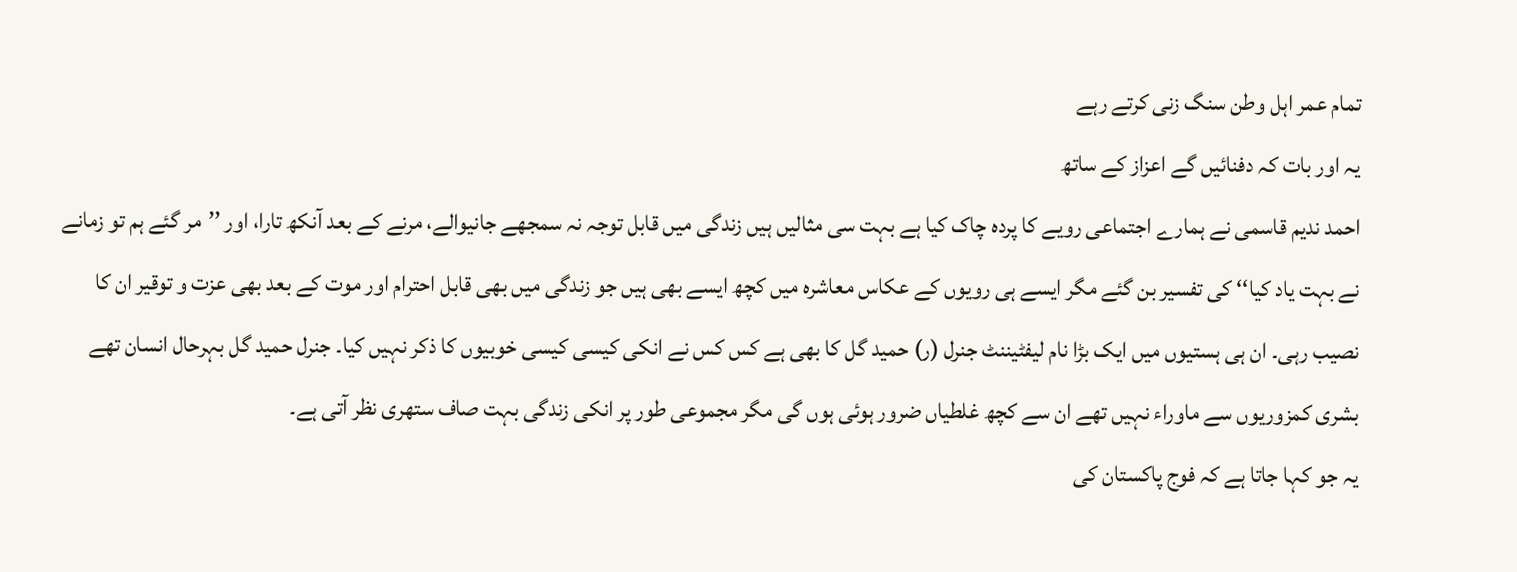تمام عمر اہل وطن سنگ زنی کرتے رہے
یہ اور بات کہ دفنائیں گے اعزاز کے ساتھ
احمد ندیم قاسمی نے ہمارے اجتماعی رویے کا پردہ چاک کیا ہے بہت سی مثالیں ہیں زندگی میں قابل توجہ نہ سمجھے جانیوالے، مرنے کے بعد آنکھ تارا، اور ’’مر گئے ہم تو زمانے نے بہت یاد کیا‘‘ کی تفسیر بن گئے مگر ایسے ہی رویوں کے عکاس معاشرہ میں کچھ ایسے بھی ہیں جو زندگی میں بھی قابل احترام اور موت کے بعد بھی عزت و توقیر ان کا نصیب رہی۔ ان ہی ہستیوں میں ایک بڑا نام لیفٹیننٹ جنرل (ر) حمید گل کا بھی ہے کس کس نے انکی کیسی کیسی خوبیوں کا ذکر نہیں کیا۔ جنرل حمید گل بہرحال انسان تھے بشری کمزوریوں سے ماوراء نہیں تھے ان سے کچھ غلطیاں ضرور ہوئی ہوں گی مگر مجموعی طور پر انکی زندگی بہت صاف ستھری نظر آتی ہے۔
یہ جو کہا جاتا ہے کہ فوج پاکستان کی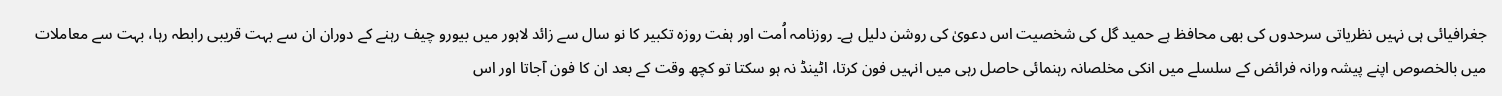جغرافیائی ہی نہیں نظریاتی سرحدوں کی بھی محافظ ہے حمید گل کی شخصیت اس دعویٰ کی روشن دلیل ہے۔ روزنامہ اُمت اور ہفت روزہ تکبیر کا نو سال سے زائد لاہور میں بیورو چیف رہنے کے دوران ان سے بہت قریبی رابطہ رہا، بہت سے معاملات میں بالخصوص اپنے پیشہ ورانہ فرائض کے سلسلے میں انکی مخلصانہ رہنمائی حاصل رہی میں انہیں فون کرتا، اٹینڈ نہ ہو سکتا تو کچھ وقت کے بعد ان کا فون آجاتا اور اس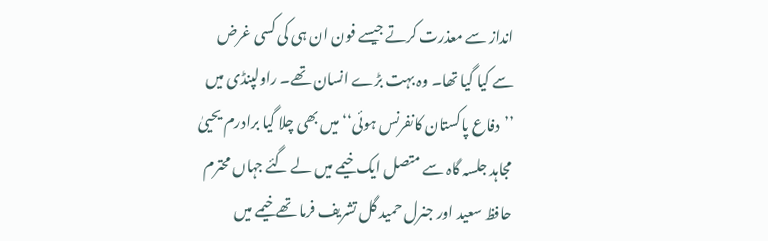انداز سے معذرت کرتے جیسے فون ان ہی کی کسی غرض سے کیا گیا تھا۔ وہ بہت بڑے انسان تھے۔ راولپنڈی میں ’’دفاع پاکستان کانفرنس ہوئی‘‘ میں بھی چلا گیا برادرم یحییٰ مجاہد جلسہ گاہ سے متصل ایک خیمے میں لے گئے جہاں محترم حافظ سعید اور جنرل حمید گل تشریف فرما تھے خیمے میں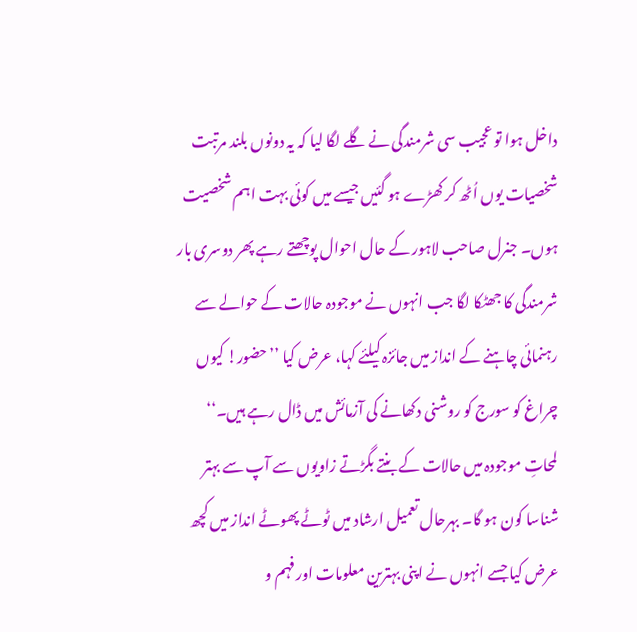داخل ہوا تو عجیب سی شرمندگی نے گلے لگا لیا کہ یہ دونوں بلند مرتبت شخصیات یوں اُٹھ کر کھڑے ہو گئیں جیسے میں کوئی بہت اہم شخصیت ہوں۔ جنرل صاحب لاہور کے حال احوال پوچھتے رہے پھر دوسری بار شرمندگی کا جھٹکا لگا جب انہوں نے موجودہ حالات کے حوالے سے رہنمائی چاہنے کے انداز میں جائزہ کیلئے کہا، عرض کیا ’’حضور! کیوں چراغ کو سورج کو روشنی دکھانے کی آزمائش میں ڈال رہے ہیں۔‘‘ لمحاتِ موجودہ میں حالات کے بنتے بگڑتے زاویوں سے آپ سے بہتر شناسا کون ہو گا۔ بہرحال تعمیل ارشاد میں ٹوٹے پھوٹے انداز میں کچھ عرض کیا جسے انہوں نے اپنی بہترین معلومات اور فہم و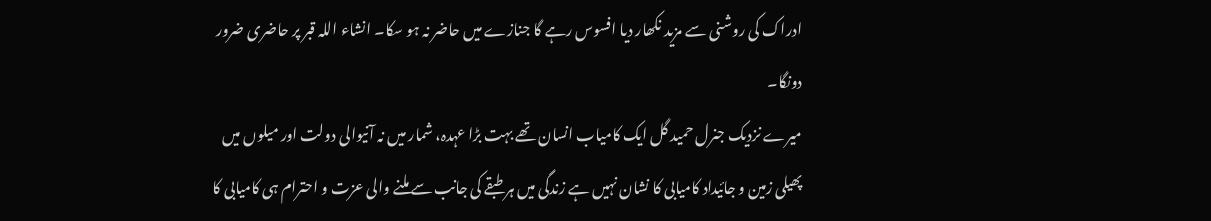ادراک کی روشنی سے مزید نکھار دیا افسوس رہے گا جنازے میں حاضر نہ ہو سکا۔ انشاء اللہ قبر پر حاضری ضرور دونگا۔
میرے نزدیک جنرل حمید گل ایک کامیاب انسان تھے بہت بڑا عہدہ، شمار میں نہ آنیوالی دولت اور میلوں میں پھیلی زمین و جائیداد کامیابی کا نشان نہیں ہے زندگی میں ہر طبقے کی جانب سے ملنے والی عزت و احترام ہی کامیابی کا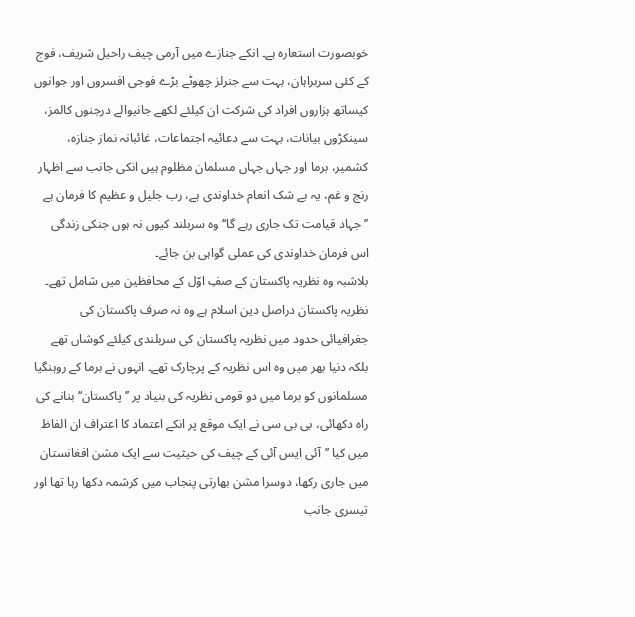خوبصورت استعارہ ہے۔ انکے جنازے میں آرمی چیف راحیل شریف، فوج کے کئی سربراہان، بہت سے جنرلز چھوٹے بڑے فوجی افسروں اور جوانوں کیساتھ ہزاروں افراد کی شرکت ان کیلئے لکھے جانیوالے درجنوں کالمز، سینکڑوں بیانات، بہت سے دعائیہ اجتماعات، غائبانہ نماز جنازہ، کشمیر، برما اور جہاں جہاں مسلمان مظلوم ہیں انکی جانب سے اظہار رنج و غم، یہ بے شک انعام خداوندی ہے، رب جلیل و عظیم کا فرمان ہے ’’جہاد قیامت تک جاری رہے گا‘‘ وہ سربلند کیوں نہ ہوں جنکی زندگی اس فرمان خداوندی کی عملی گواہی بن جائے۔
بلاشبہ وہ نظریہ پاکستان کے صفِ اوّل کے محافظین میں شامل تھے۔ نظریہ پاکستان دراصل دین اسلام ہے وہ نہ صرف پاکستان کی جغرافیائی حدود میں نظریہ پاکستان کی سربلندی کیلئے کوشاں تھے بلکہ دنیا بھر میں وہ اس نظریہ کے پرچارک تھے۔ انہوں نے برما کے روہنگیا مسلمانوں کو برما میں دو قومی نظریہ کی بنیاد پر ’’پاکستان‘‘ بنانے کی راہ دکھائی، بی بی سی نے ایک موقع پر انکے اعتماد کا اعتراف ان الفاظ میں کیا ’’آئی ایس آئی کے چیف کی حیثیت سے ایک مشن افغانستان میں جاری رکھا، دوسرا مشن بھارتی پنجاب میں کرشمہ دکھا رہا تھا اور تیسری جانب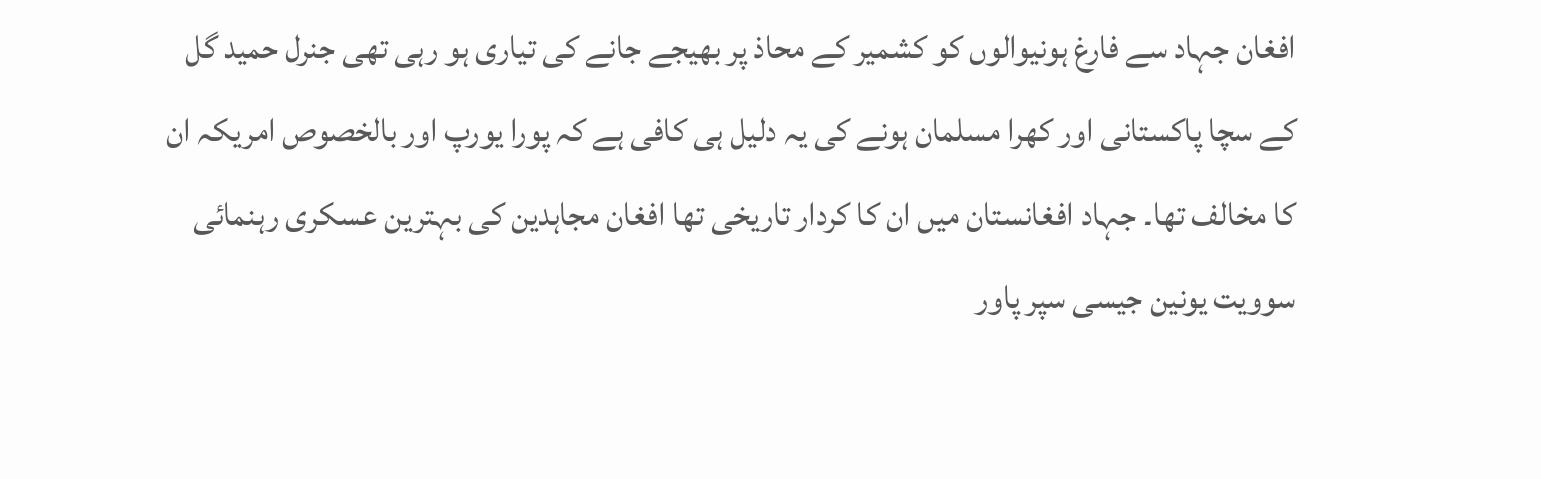افغان جہاد سے فارغ ہونیوالوں کو کشمیر کے محاذ پر بھیجے جانے کی تیاری ہو رہی تھی جنرل حمید گل کے سچا پاکستانی اور کھرا مسلمان ہونے کی یہ دلیل ہی کافی ہے کہ پورا یورپ اور بالخصوص امریکہ ان کا مخالف تھا۔ جہاد افغانستان میں ان کا کردار تاریخی تھا افغان مجاہدین کی بہترین عسکری رہنمائی سوویت یونین جیسی سپر پاور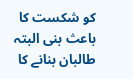کو شکست کا باعث بنی البتہ طالبان بنانے کا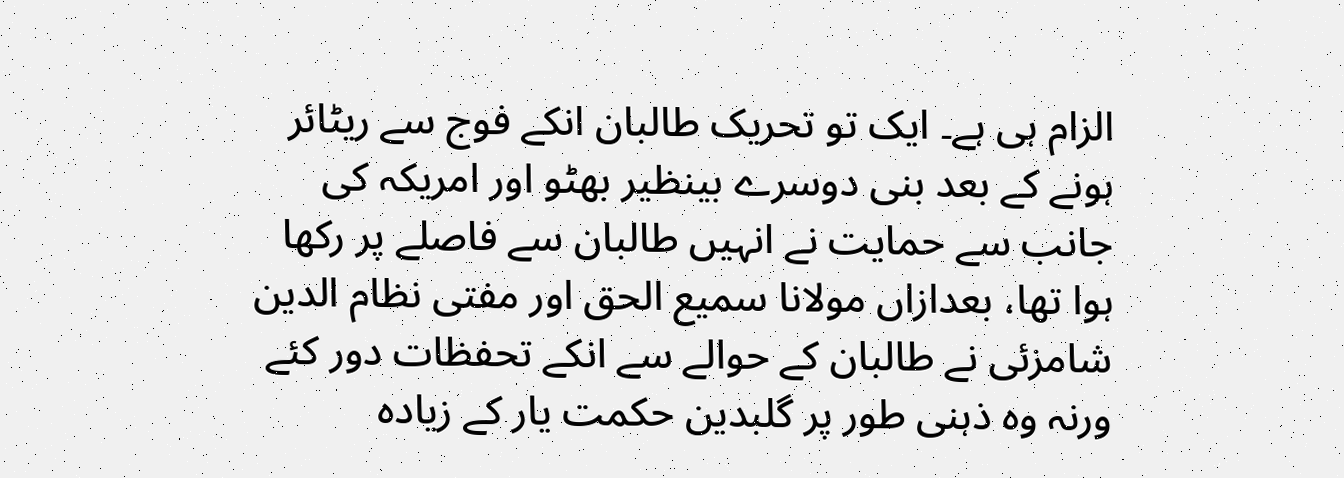الزام ہی ہے۔ ایک تو تحریک طالبان انکے فوج سے ریٹائر ہونے کے بعد بنی دوسرے بینظیر بھٹو اور امریکہ کی جانب سے حمایت نے انہیں طالبان سے فاصلے پر رکھا ہوا تھا، بعدازاں مولانا سمیع الحق اور مفتی نظام الدین شامزئی نے طالبان کے حوالے سے انکے تحفظات دور کئے ورنہ وہ ذہنی طور پر گلبدین حکمت یار کے زیادہ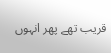قریب تھے پھر انہوں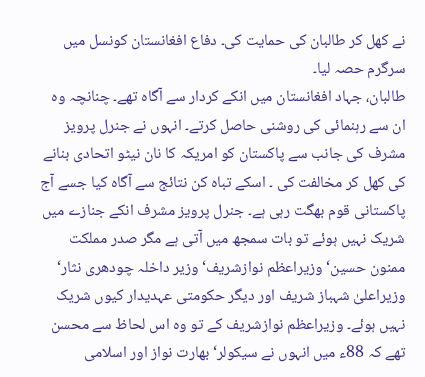نے کھل کر طالبان کی حمایت کی۔ دفاع افغانستان کونسل میں سرگرم حصہ لیا۔
طالبان، جہاد افغانستان میں انکے کردار سے آگاہ تھے۔ چنانچہ وہ ان سے رہنمائی کی روشنی حاصل کرتے۔ انہوں نے جنرل پرویز مشرف کی جانب سے پاکستان کو امریکہ کا نان نیٹو اتحادی بنانے کی کھل کر مخالفت کی ۔ اسکے تباہ کن نتائج سے آگاہ کیا جسے آج پاکستانی قوم بھگت رہی ہے۔ جنرل پرویز مشرف انکے جنازے میں شریک نہیں ہوئے تو بات سمجھ میں آتی ہے مگر صدر مملکت ممنون حسین‘ وزیراعظم نوازشریف‘ وزیر داخلہ چودھری نثار‘ وزیراعلیٰ شہباز شریف اور دیگر حکومتی عہدیدار کیوں شریک نہیں ہوئے۔ وزیراعظم نوازشریف کے تو وہ اس لحاظ سے محسن تھے کہ 88ء میں انہوں نے سیکولر‘ بھارت نواز اور اسلامی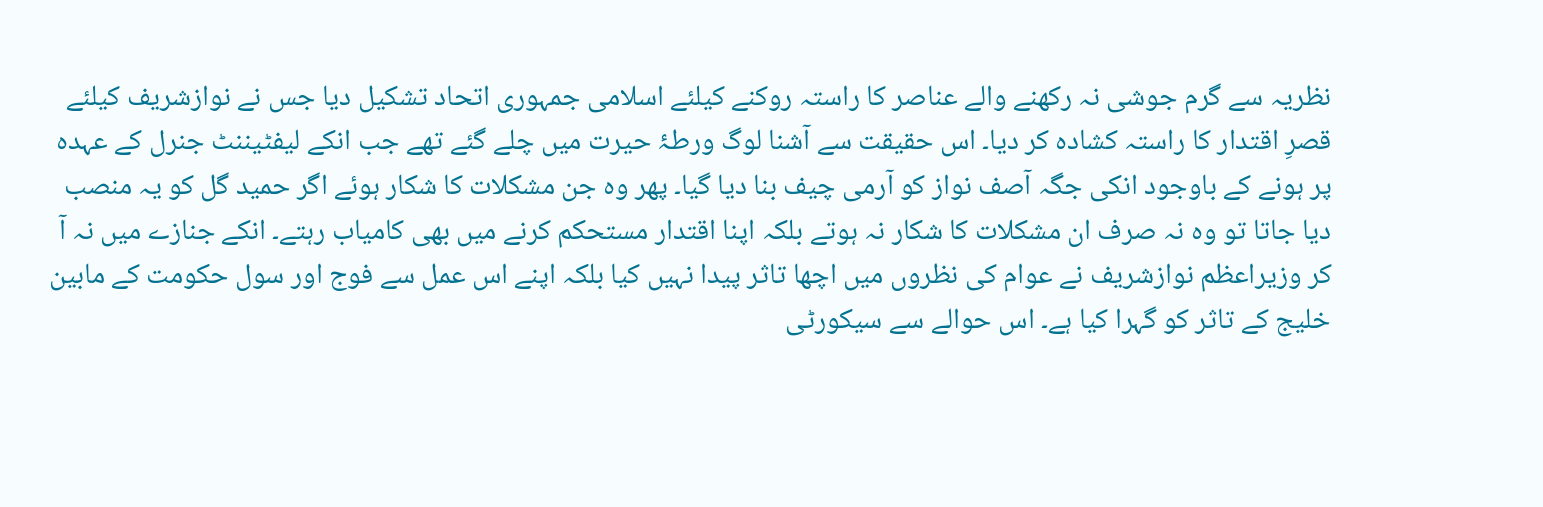نظریہ سے گرم جوشی نہ رکھنے والے عناصر کا راستہ روکنے کیلئے اسلامی جمہوری اتحاد تشکیل دیا جس نے نوازشریف کیلئے قصرِ اقتدار کا راستہ کشادہ کر دیا۔ اس حقیقت سے آشنا لوگ ورطۂ حیرت میں چلے گئے تھے جب انکے لیفٹیننٹ جنرل کے عہدہ پر ہونے کے باوجود انکی جگہ آصف نواز کو آرمی چیف بنا دیا گیا۔ پھر وہ جن مشکلات کا شکار ہوئے اگر حمید گل کو یہ منصب دیا جاتا تو وہ نہ صرف ان مشکلات کا شکار نہ ہوتے بلکہ اپنا اقتدار مستحکم کرنے میں بھی کامیاب رہتے۔ انکے جنازے میں نہ آ کر وزیراعظم نوازشریف نے عوام کی نظروں میں اچھا تاثر پیدا نہیں کیا بلکہ اپنے اس عمل سے فوج اور سول حکومت کے مابین خلیج کے تاثر کو گہرا کیا ہے۔ اس حوالے سے سیکورٹی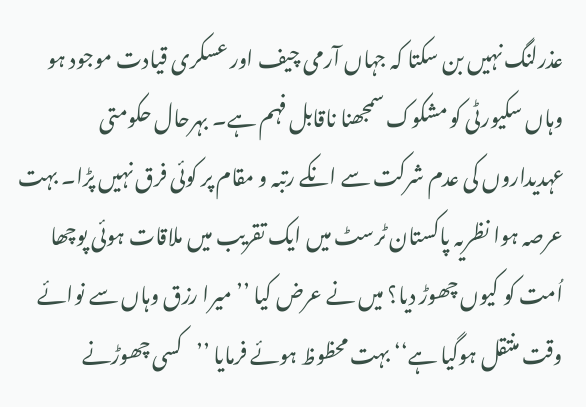عذرلنگ نہیں بن سکتا کہ جہاں آرمی چیف اور عسکری قیادت موجود ہو وہاں سکیورٹی کو مشکوک سمجھنا ناقابل فہم ہے۔ بہرحال حکومتی عہدیداروں کی عدم شرکت سے انکے رتبہ و مقام پر کوئی فرق نہیں پڑا۔ بہت عرصہ ہوا نظریہ پاکستان ٹرسٹ میں ایک تقریب میں ملاقات ہوئی پوچھا اُمت کو کیوں چھوڑ دیا؟ میں نے عرض کیا ’’میرا رزق وہاں سے نوائے وقت منتقل ہوگیا ہے‘‘ بہت محظوظ ہوئے فرمایا ’’کسی چھوڑنے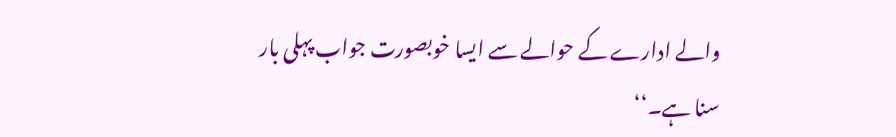والے ادارے کے حوالے سے ایسا خوبصورت جواب پہلی بار سنا ہے۔‘‘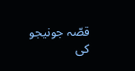قصّہ جونیجو کی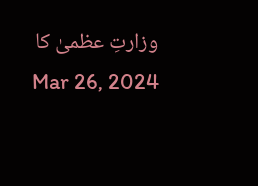وزارتِ عظمیٰ کا
Mar 26, 2024